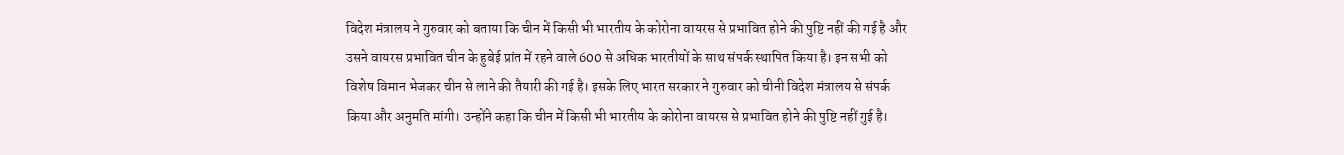विदेश मंत्रालय ने गुरुवार को बताया कि चीन में किसी भी भारतीय के कोरोना वायरस से प्रभावित होने की पुष्टि नहीं की गई है और उसने वायरस प्रभावित चीन के हुबेई प्रांत में रहने वाले 600 से अधिक भारतीयों के साथ संपर्क स्थापित किया है। इन सभी को विशेष विमान भेजकर चीन से लाने की तैयारी की गई है। इसके लिए भारत सरकार ने गुरुवार को चीनी विदेश मंत्रालय से संपर्क किया और अनुमति मांगी। उन्होंने कहा कि चीन में किसी भी भारतीय के कोरोना वायरस से प्रभावित होने की पुष्टि नहीं गुई है।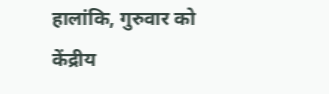हालांकि, गुरुवार को केंद्रीय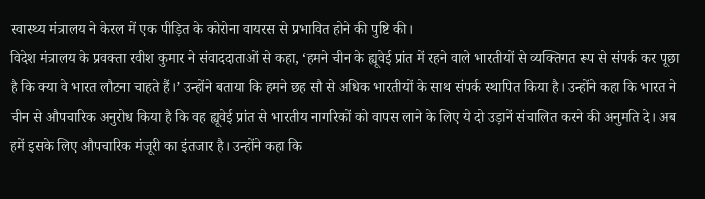स्वास्थ्य मंत्रालय ने केरल में एक पीड़ित के कोरोना वायरस से प्रभावित होने की पुष्टि की।
विदेश मंत्रालय के प्रवक्ता रवीश कुमार ने संवाददाताओं से कहा, ‘हमने चीन के ह्यूवेई प्रांत में रहने वाले भारतीयों से व्यक्तिगत रूप से संपर्क कर पूछा है कि क्या वे भारत लौटना चाहते हैं।’ उन्होंने बताया कि हमने छह सौ से अधिक भारतीयों के साथ संपर्क स्थापित किया है। उन्होंने कहा कि भारत ने चीन से औपचारिक अनुरोध किया है कि वह ह्यूवेई प्रांत से भारतीय नागरिकों को वापस लाने के लिए ये दो उड़ानें संचालित करने की अनुमति दे। अब हमें इसके लिए औपचारिक मंजूरी का इंतजार है। उन्होंने कहा कि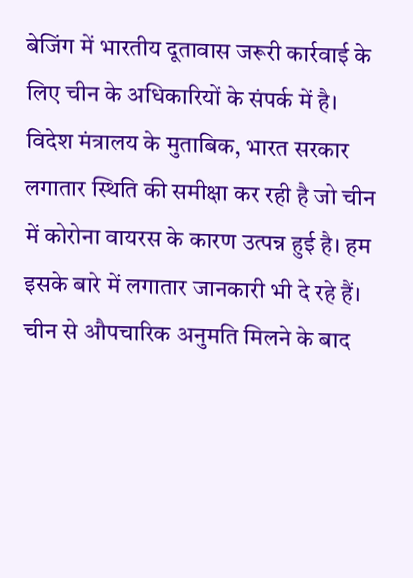बेजिंग में भारतीय दूतावास जरूरी कार्रवाई के लिए चीन के अधिकारियों के संपर्क में है।
विदेश मंत्रालय के मुताबिक, भारत सरकार लगातार स्थिति की समीक्षा कर रही है जो चीन में कोरोना वायरस के कारण उत्पन्न हुई है। हम इसके बारे में लगातार जानकारी भी दे रहे हैं। चीन से औपचारिक अनुमति मिलने के बाद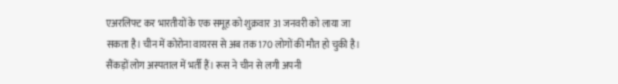एअरलिफ्ट कर भारतीयों के एक समूह को शुक्रवार 31 जनवरी को लाया जा सकता है। चीन में कोरोना वायरस से अब तक 170 लोगों की मौत हो चुकी है। सैंकड़ों लोग अस्पताल में भर्ती हैं। रूस ने चीन से लगी अपनी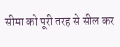सीमा को पूरी तरह से सील कर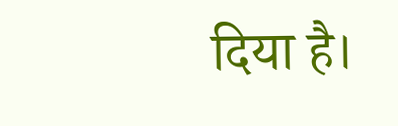दिया है।